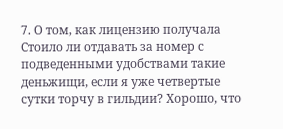7. О том, как лицензию получала
Стоило ли отдавать за номер с подведенными удобствами такие деньжищи, если я уже четвертые сутки торчу в гильдии? Хорошо, что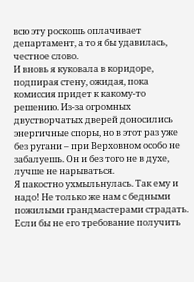всю эту роскошь оплачивает департамент, а то я бы удавилась, честное слово.
И вновь я куковала в коридоре, подпирая стену, ожидая, пока комиссия придет к какому-то решению. Из-за огромных двустворчатых дверей доносились энергичные споры, но в этот раз уже без ругани – при Верховном особо не забалуешь. Он и без того не в духе, лучше не нарываться.
Я пакостно ухмыльнулась. Так ему и надо! Не только же нам с бедными пожилыми грандмастерами страдать. Если бы не его требование получить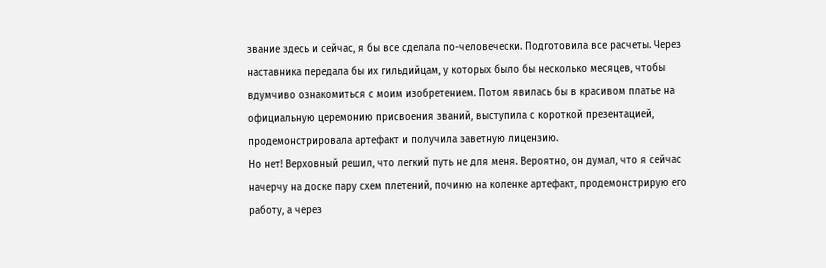звание здесь и сейчас, я бы все сделала по-человечески. Подготовила все расчеты. Через наставника передала бы их гильдийцам, у которых было бы несколько месяцев, чтобы вдумчиво ознакомиться с моим изобретением. Потом явилась бы в красивом платье на официальную церемонию присвоения званий, выступила с короткой презентацией, продемонстрировала артефакт и получила заветную лицензию.
Но нет! Верховный решил, что легкий путь не для меня. Вероятно, он думал, что я сейчас начерчу на доске пару схем плетений, починю на коленке артефакт, продемонстрирую его работу, а через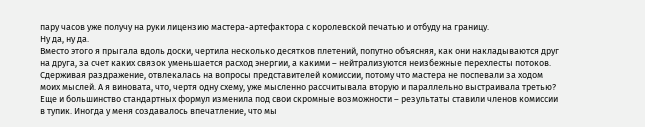пару часов уже получу на руки лицензию мастера-артефактора с королевской печатью и отбуду на границу.
Ну да, ну да.
Вместо этого я прыгала вдоль доски, чертила несколько десятков плетений, попутно объясняя, как они накладываются друг на друга, за счет каких связок уменьшается расход энергии, а какими – нейтрализуются неизбежные перехлесты потоков. Сдерживая раздражение, отвлекалась на вопросы представителей комиссии, потому что мастера не поспевали за ходом моих мыслей. А я виновата, что, чертя одну схему, уже мысленно рассчитывала вторую и параллельно выстраивала третью? Еще и большинство стандартных формул изменила под свои скромные возможности – результаты ставили членов комиссии в тупик. Иногда у меня создавалось впечатление, что мы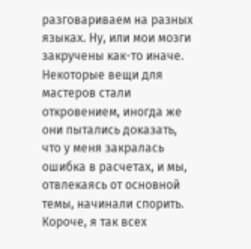разговариваем на разных языках. Ну, или мои мозги закручены как-то иначе. Некоторые вещи для мастеров стали откровением, иногда же они пытались доказать, что у меня закралась ошибка в расчетах, и мы, отвлекаясь от основной темы, начинали спорить. Короче, я так всех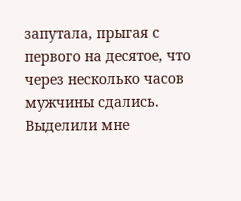запутала, прыгая с первого на десятое, что через несколько часов мужчины сдались. Выделили мне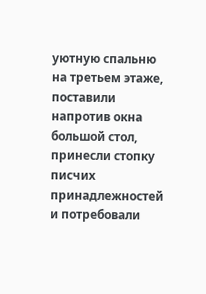уютную спальню на третьем этаже, поставили напротив окна большой стол, принесли стопку писчих принадлежностей и потребовали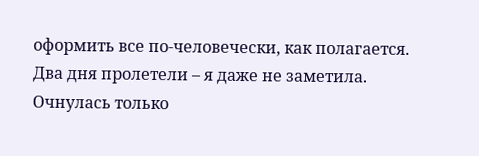оформить все по-человечески, как полагается.
Два дня пролетели – я даже не заметила. Очнулась только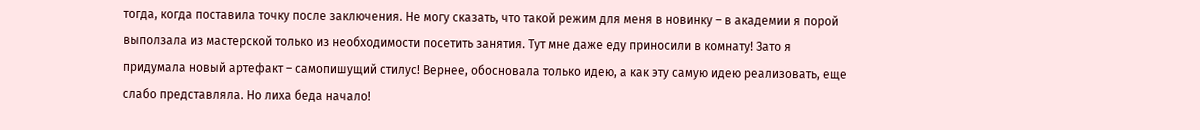тогда, когда поставила точку после заключения. Не могу сказать, что такой режим для меня в новинку – в академии я порой выползала из мастерской только из необходимости посетить занятия. Тут мне даже еду приносили в комнату! Зато я придумала новый артефакт – самопишущий стилус! Вернее, обосновала только идею, а как эту самую идею реализовать, еще слабо представляла. Но лиха беда начало!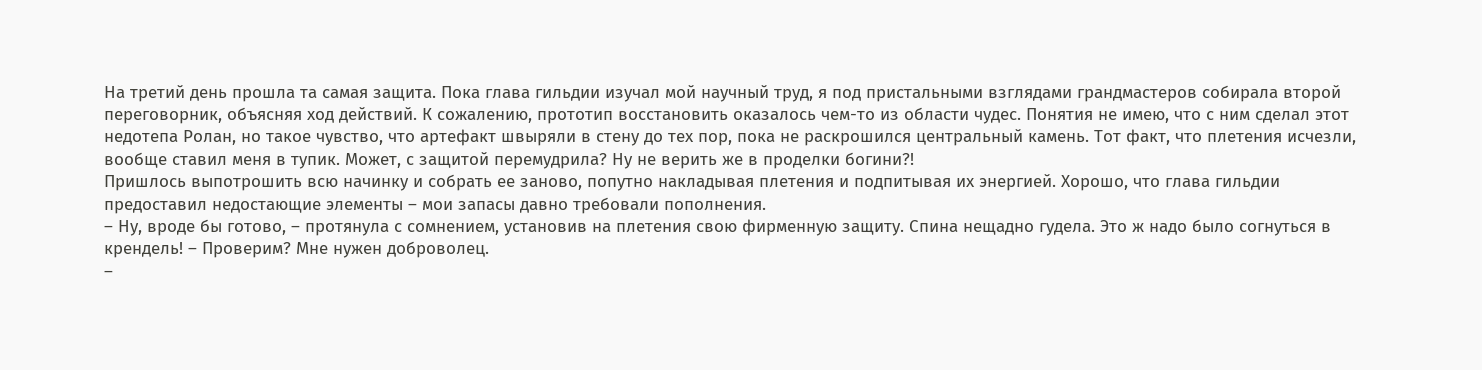На третий день прошла та самая защита. Пока глава гильдии изучал мой научный труд, я под пристальными взглядами грандмастеров собирала второй переговорник, объясняя ход действий. К сожалению, прототип восстановить оказалось чем-то из области чудес. Понятия не имею, что с ним сделал этот недотепа Ролан, но такое чувство, что артефакт швыряли в стену до тех пор, пока не раскрошился центральный камень. Тот факт, что плетения исчезли, вообще ставил меня в тупик. Может, с защитой перемудрила? Ну не верить же в проделки богини?!
Пришлось выпотрошить всю начинку и собрать ее заново, попутно накладывая плетения и подпитывая их энергией. Хорошо, что глава гильдии предоставил недостающие элементы – мои запасы давно требовали пополнения.
– Ну, вроде бы готово, – протянула с сомнением, установив на плетения свою фирменную защиту. Спина нещадно гудела. Это ж надо было согнуться в крендель! – Проверим? Мне нужен доброволец.
–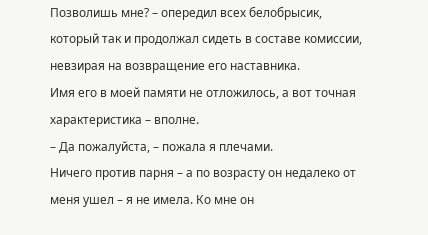Позволишь мне? – опередил всех белобрысик, который так и продолжал сидеть в составе комиссии, невзирая на возвращение его наставника.
Имя его в моей памяти не отложилось, а вот точная характеристика – вполне.
– Да пожалуйста, – пожала я плечами.
Ничего против парня – а по возрасту он недалеко от меня ушел – я не имела. Ко мне он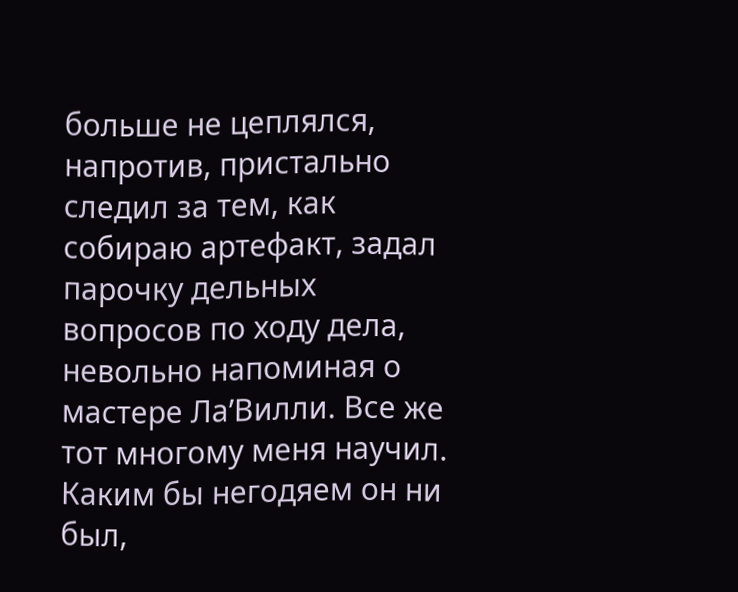больше не цеплялся, напротив, пристально следил за тем, как собираю артефакт, задал парочку дельных вопросов по ходу дела, невольно напоминая о мастере Ла’Вилли. Все же тот многому меня научил. Каким бы негодяем он ни был,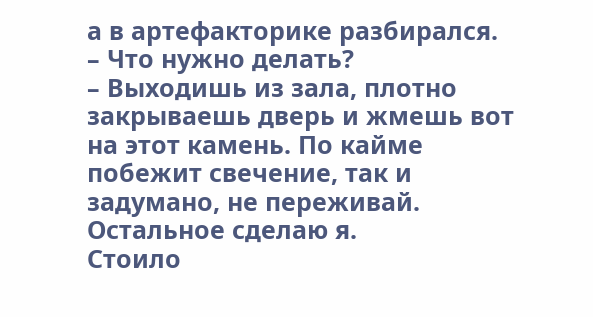а в артефакторике разбирался.
– Что нужно делать?
– Выходишь из зала, плотно закрываешь дверь и жмешь вот на этот камень. По кайме побежит свечение, так и задумано, не переживай. Остальное сделаю я.
Стоило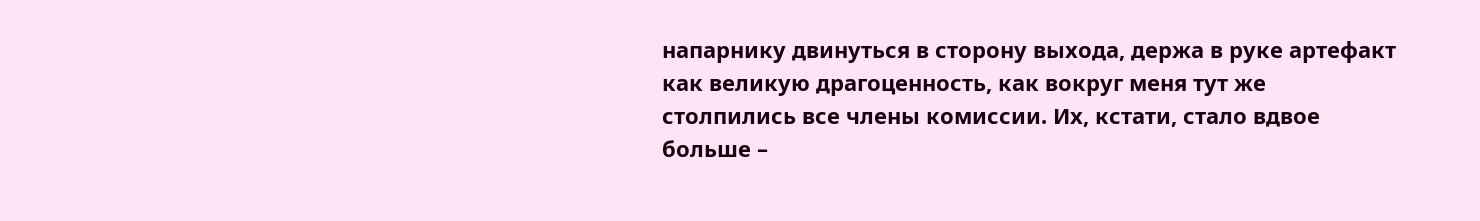напарнику двинуться в сторону выхода, держа в руке артефакт как великую драгоценность, как вокруг меня тут же столпились все члены комиссии. Их, кстати, стало вдвое больше –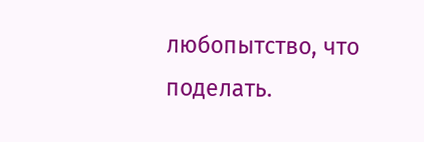любопытство, что поделать.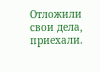Отложили свои дела, приехали.